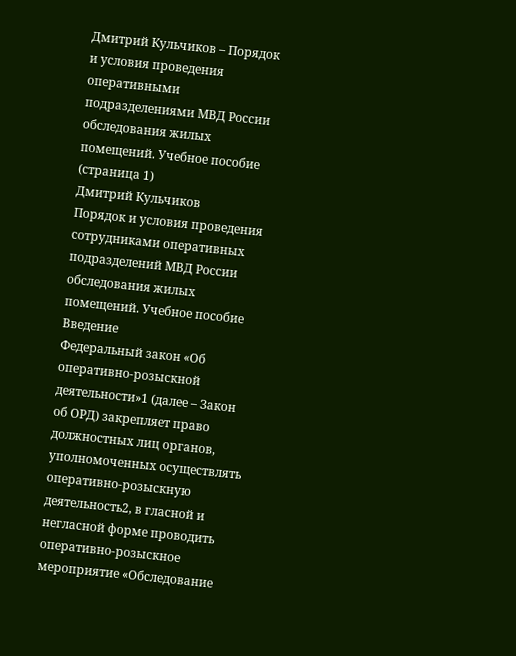Дмитрий Кульчиков – Порядок и условия проведения оперативными подразделениями МВД России обследования жилых помещений. Учебное пособие (страница 1)
Дмитрий Кульчиков
Порядок и условия проведения сотрудниками оперативных подразделений МВД России обследования жилых помещений. Учебное пособие
Введение
Федеральный закон «Об оперативно-розыскной деятельности»1 (далее – Закон об ОРД) закрепляет право должностных лиц органов, уполномоченных осуществлять оперативно-розыскную деятельность2, в гласной и негласной форме проводить оперативно-розыскное мероприятие «Обследование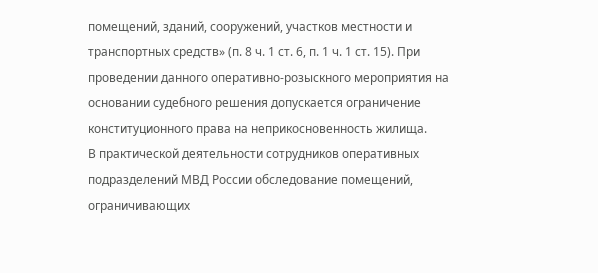помещений, зданий, сооружений, участков местности и транспортных средств» (п. 8 ч. 1 ст. 6, п. 1 ч. 1 ст. 15). При проведении данного оперативно-розыскного мероприятия на основании судебного решения допускается ограничение конституционного права на неприкосновенность жилища.
В практической деятельности сотрудников оперативных подразделений МВД России обследование помещений, ограничивающих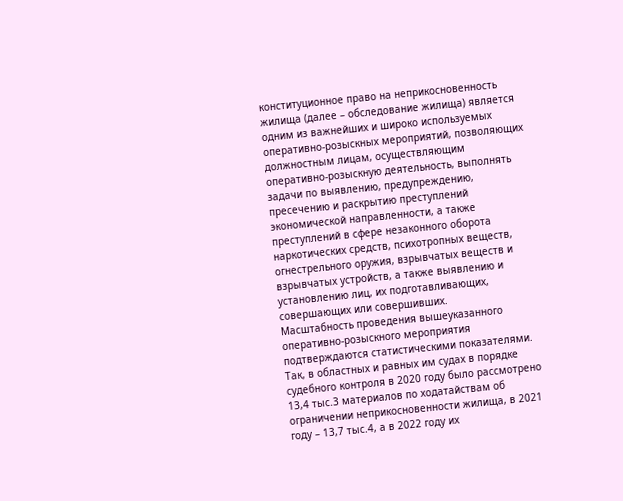конституционное право на неприкосновенность жилища (далее – обследование жилища) является одним из важнейших и широко используемых оперативно-розыскных мероприятий, позволяющих должностным лицам, осуществляющим оперативно-розыскную деятельность, выполнять задачи по выявлению, предупреждению, пресечению и раскрытию преступлений экономической направленности, а также преступлений в сфере незаконного оборота наркотических средств, психотропных веществ, огнестрельного оружия, взрывчатых веществ и взрывчатых устройств, а также выявлению и установлению лиц, их подготавливающих, совершающих или совершивших.
Масштабность проведения вышеуказанного оперативно-розыскного мероприятия подтверждаются статистическими показателями. Так, в областных и равных им судах в порядке судебного контроля в 2020 году было рассмотрено
13,4 тыс.3 материалов по ходатайствам об ограничении неприкосновенности жилища, в 2021 году – 13,7 тыс.4, а в 2022 году их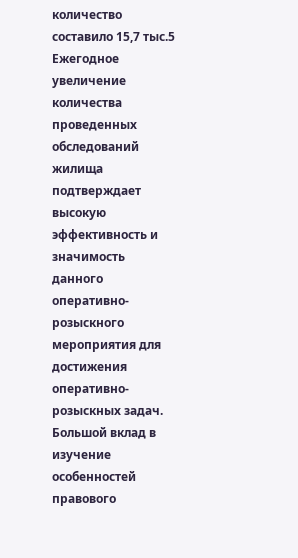количество составило 15,7 тыс.5 Ежегодное увеличение количества проведенных обследований жилища подтверждает высокую эффективность и значимость данного оперативно-розыскного мероприятия для достижения оперативно-розыскных задач.
Большой вклад в изучение особенностей правового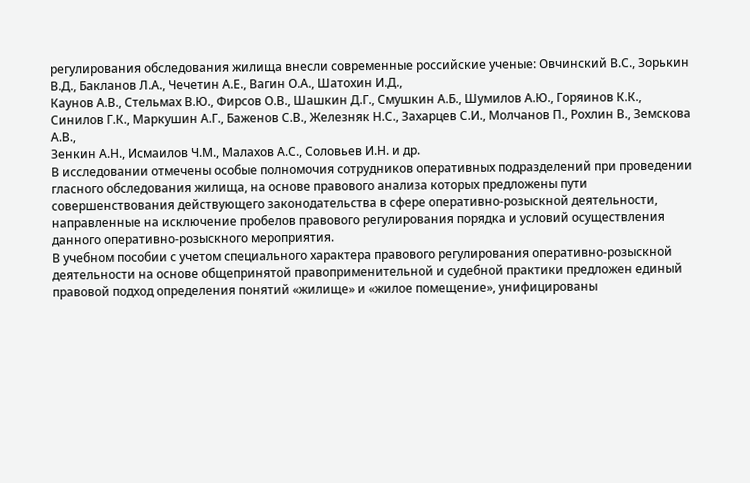регулирования обследования жилища внесли современные российские ученые: Овчинский В.С., Зорькин В.Д., Бакланов Л.А., Чечетин А.Е., Вагин О.А., Шатохин И.Д.,
Каунов А.В., Стельмах В.Ю., Фирсов О.В., Шашкин Д.Г., Смушкин А.Б., Шумилов А.Ю., Горяинов К.К., Синилов Г.К., Маркушин А.Г., Баженов С.В., Железняк Н.С., Захарцев С.И., Молчанов П., Рохлин В., Земскова А.В.,
Зенкин А.Н., Исмаилов Ч.М., Малахов А.С., Соловьев И.Н. и др.
В исследовании отмечены особые полномочия сотрудников оперативных подразделений при проведении гласного обследования жилища, на основе правового анализа которых предложены пути совершенствования действующего законодательства в сфере оперативно-розыскной деятельности, направленные на исключение пробелов правового регулирования порядка и условий осуществления данного оперативно-розыскного мероприятия.
В учебном пособии с учетом специального характера правового регулирования оперативно-розыскной деятельности на основе общепринятой правоприменительной и судебной практики предложен единый правовой подход определения понятий «жилище» и «жилое помещение», унифицированы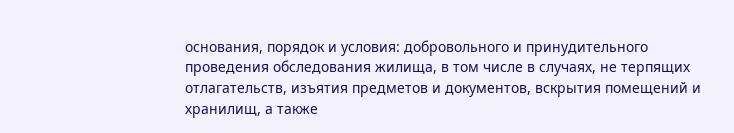основания, порядок и условия: добровольного и принудительного проведения обследования жилища, в том числе в случаях, не терпящих отлагательств, изъятия предметов и документов, вскрытия помещений и хранилищ, а также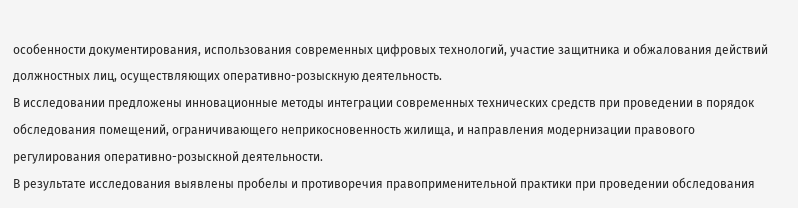особенности документирования, использования современных цифровых технологий, участие защитника и обжалования действий должностных лиц, осуществляющих оперативно-розыскную деятельность.
В исследовании предложены инновационные методы интеграции современных технических средств при проведении в порядок обследования помещений, ограничивающего неприкосновенность жилища, и направления модернизации правового регулирования оперативно-розыскной деятельности.
В результате исследования выявлены пробелы и противоречия правоприменительной практики при проведении обследования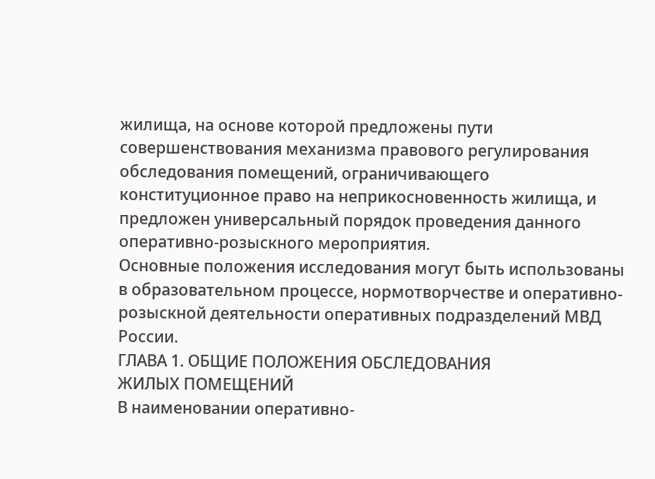жилища, на основе которой предложены пути совершенствования механизма правового регулирования обследования помещений, ограничивающего конституционное право на неприкосновенность жилища, и предложен универсальный порядок проведения данного оперативно-розыскного мероприятия.
Основные положения исследования могут быть использованы в образовательном процессе, нормотворчестве и оперативно-розыскной деятельности оперативных подразделений МВД России.
ГЛАВА 1. ОБЩИЕ ПОЛОЖЕНИЯ ОБСЛЕДОВАНИЯ
ЖИЛЫХ ПОМЕЩЕНИЙ
В наименовании оперативно-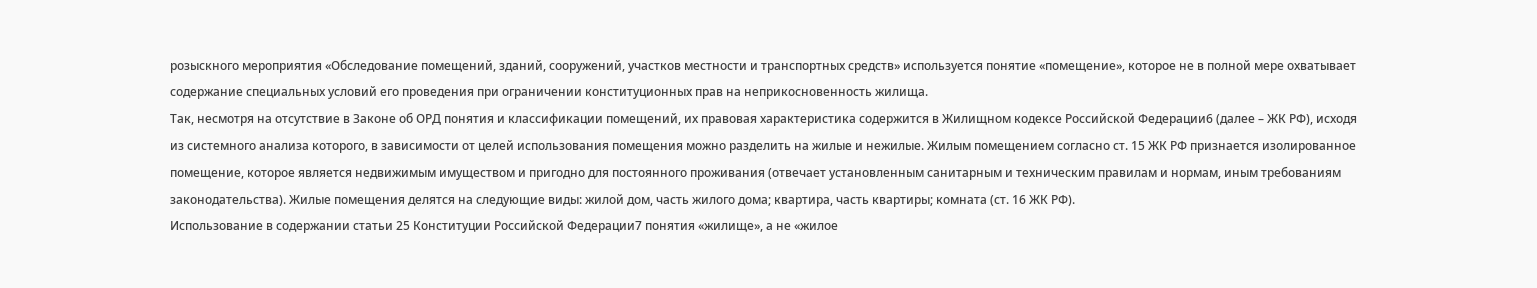розыскного мероприятия «Обследование помещений, зданий, сооружений, участков местности и транспортных средств» используется понятие «помещение», которое не в полной мере охватывает содержание специальных условий его проведения при ограничении конституционных прав на неприкосновенность жилища.
Так, несмотря на отсутствие в Законе об ОРД понятия и классификации помещений, их правовая характеристика содержится в Жилищном кодексе Российской Федерации6 (далее – ЖК РФ), исходя из системного анализа которого, в зависимости от целей использования помещения можно разделить на жилые и нежилые. Жилым помещением согласно ст. 15 ЖК РФ признается изолированное помещение, которое является недвижимым имуществом и пригодно для постоянного проживания (отвечает установленным санитарным и техническим правилам и нормам, иным требованиям законодательства). Жилые помещения делятся на следующие виды: жилой дом, часть жилого дома; квартира, часть квартиры; комната (ст. 16 ЖК РФ).
Использование в содержании статьи 25 Конституции Российской Федерации7 понятия «жилище», а не «жилое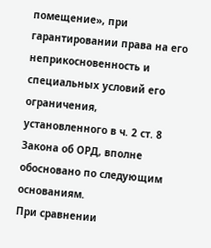помещение», при гарантировании права на его неприкосновенность и специальных условий его ограничения, установленного в ч. 2 ст. 8 Закона об ОРД, вполне обосновано по следующим основаниям.
При сравнении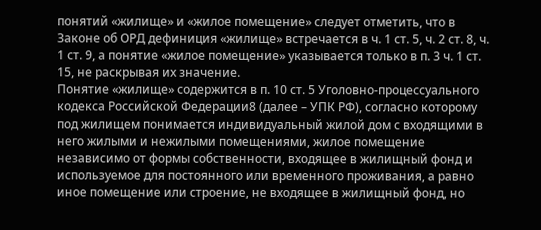понятий «жилище» и «жилое помещение» следует отметить, что в Законе об ОРД дефиниция «жилище» встречается в ч. 1 ст. 5, ч. 2 ст. 8, ч. 1 ст. 9, а понятие «жилое помещение» указывается только в п. 3 ч. 1 ст. 15, не раскрывая их значение.
Понятие «жилище» содержится в п. 10 ст. 5 Уголовно-процессуального кодекса Российской Федерации8 (далее – УПК РФ), согласно которому под жилищем понимается индивидуальный жилой дом с входящими в него жилыми и нежилыми помещениями, жилое помещение независимо от формы собственности, входящее в жилищный фонд и используемое для постоянного или временного проживания, а равно иное помещение или строение, не входящее в жилищный фонд, но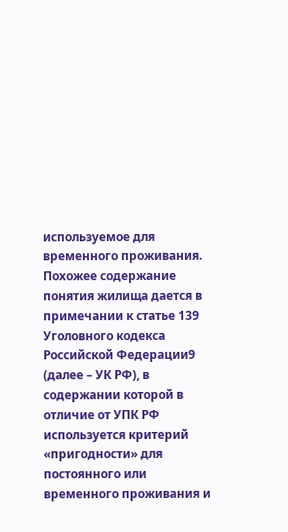используемое для временного проживания. Похожее содержание понятия жилища дается в примечании к статье 139 Уголовного кодекса Российской Федерации9 (далее – УК РФ), в содержании которой в отличие от УПК РФ используется критерий «пригодности» для постоянного или временного проживания и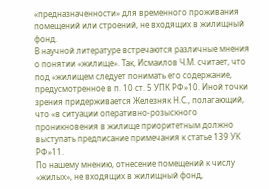«предназначенности» для временного проживания помещений или строений, не входящих в жилищный фонд.
В научной литературе встречаются различные мнения о понятии «жилище». Так, Исмаилов Ч.М. считает, что под «жилищем следует понимать его содержание, предусмотренное в п. 10 ст. 5 УПК РФ»10. Иной точки зрения придерживается Железняк Н.С., полагающий, что «в ситуации оперативно-розыскного проникновения в жилище приоритетным должно выступать предписание примечания к статье 139 УК РФ»11.
По нашему мнению, отнесение помещений к числу «жилых», не входящих в жилищный фонд,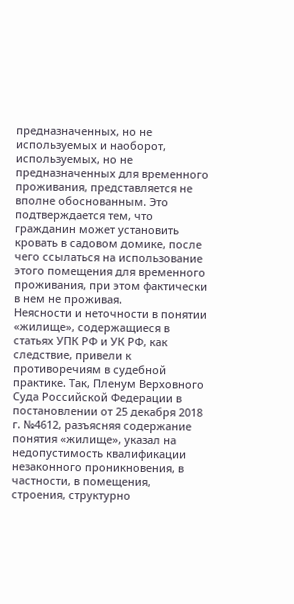предназначенных, но не используемых и наоборот, используемых, но не предназначенных для временного проживания, представляется не вполне обоснованным. Это подтверждается тем, что гражданин может установить кровать в садовом домике, после чего ссылаться на использование этого помещения для временного проживания, при этом фактически в нем не проживая.
Неясности и неточности в понятии «жилище», содержащиеся в статьях УПК РФ и УК РФ, как следствие, привели к противоречиям в судебной практике. Так, Пленум Верховного Суда Российской Федерации в постановлении от 25 декабря 2018 г. №4612, разъясняя содержание понятия «жилище», указал на недопустимость квалификации незаконного проникновения, в частности, в помещения, строения, структурно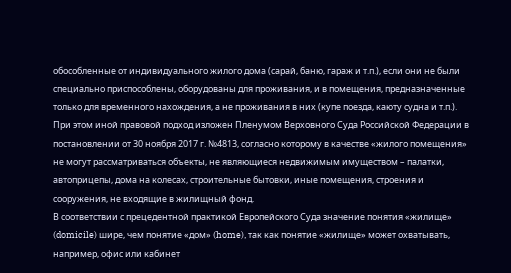обособленные от индивидуального жилого дома (сарай, баню, гараж и т.п.), если они не были специально приспособлены, оборудованы для проживания, и в помещения, предназначенные только для временного нахождения, а не проживания в них (купе поезда, каюту судна и т.п.). При этом иной правовой подход изложен Пленумом Верховного Суда Российской Федерации в постановлении от 30 ноября 2017 г. №4813, согласно которому в качестве «жилого помещения» не могут рассматриваться объекты, не являющиеся недвижимым имуществом – палатки, автоприцепы, дома на колесах, строительные бытовки, иные помещения, строения и сооружения, не входящие в жилищный фонд.
В соответствии с прецедентной практикой Европейского Суда значение понятия «жилище» (domicile) шире, чем понятие «дом» (home), так как понятие «жилище» может охватывать, например, офис или кабинет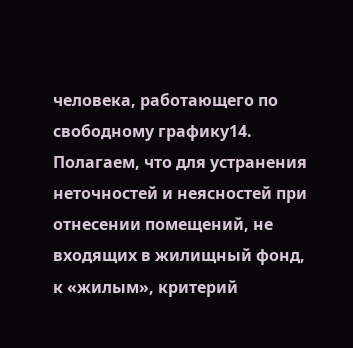человека, работающего по свободному графику14.
Полагаем, что для устранения неточностей и неясностей при отнесении помещений, не входящих в жилищный фонд, к «жилым», критерий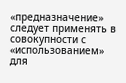«предназначение» следует применять в совокупности с «использованием» для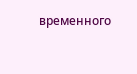временного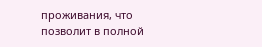проживания, что позволит в полной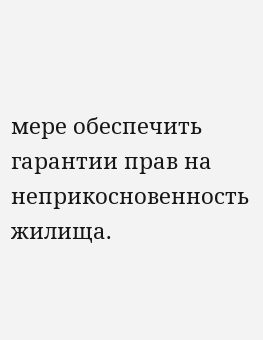мере обеспечить гарантии прав на неприкосновенность жилища.